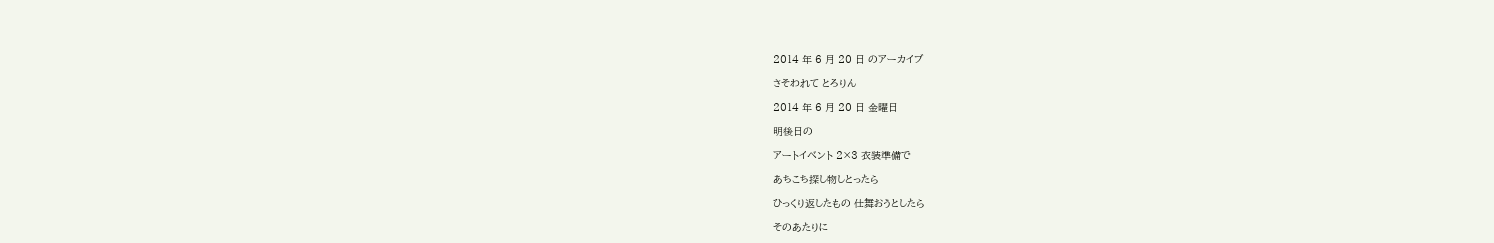2014 年 6 月 20 日 のアーカイブ

さそわれて とろりん

2014 年 6 月 20 日 金曜日

明後日の

アートイベント 2×3 衣装準備で

あちこち探し物しとったら

ひっくり返したもの 仕舞おうとしたら

そのあたりに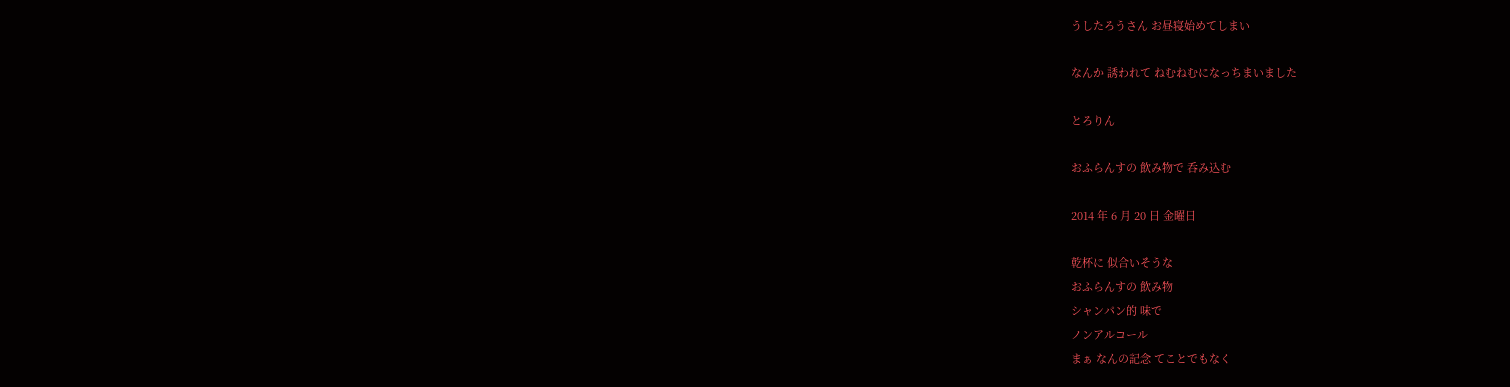うしたろうさん お昼寝始めてしまい

なんか 誘われて ねむねむになっちまいました

とろりん

おふらんすの 飲み物で 呑み込む

2014 年 6 月 20 日 金曜日

乾杯に 似合いそうな
おふらんすの 飲み物
シャンパン的 味で
ノンアルコール
まぁ なんの記念 てことでもなく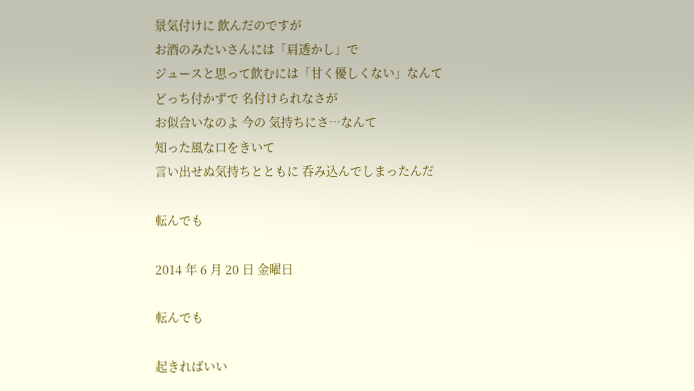景気付けに 飲んだのですが
お酒のみたいさんには「肩透かし」で
ジュースと思って飲むには「甘く優しくない」なんて
どっち付かずで 名付けられなさが
お似合いなのよ 今の 気持ちにさ…なんて
知った風な口をきいて
言い出せぬ気持ちとともに 呑み込んでしまったんだ

転んでも

2014 年 6 月 20 日 金曜日

転んでも

起きればいい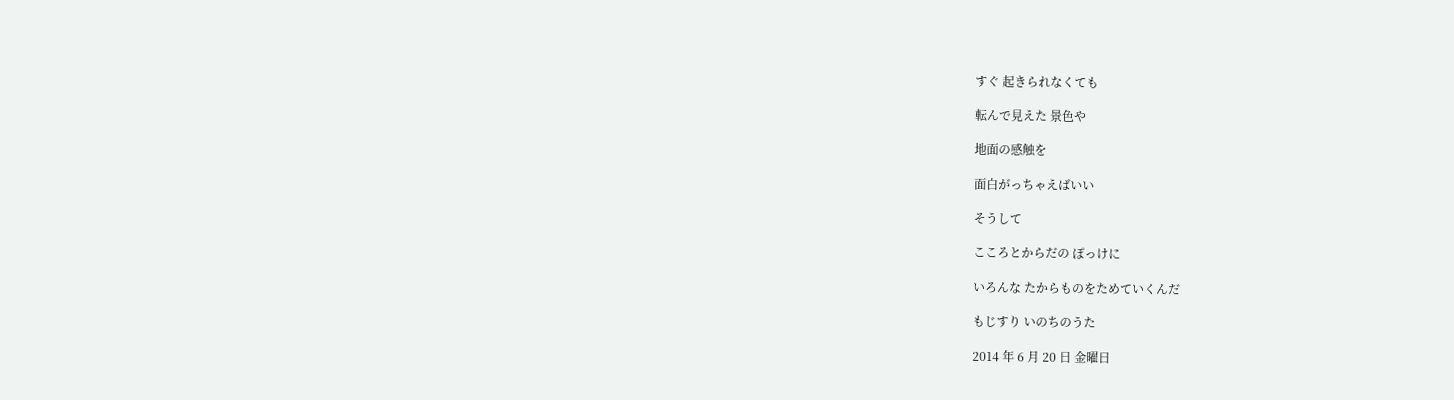すぐ 起きられなくても

転んで見えた 景色や

地面の感触を

面白がっちゃえばいい

そうして

こころとからだの ぽっけに

いろんな たからものをためていくんだ

もじすり いのちのうた

2014 年 6 月 20 日 金曜日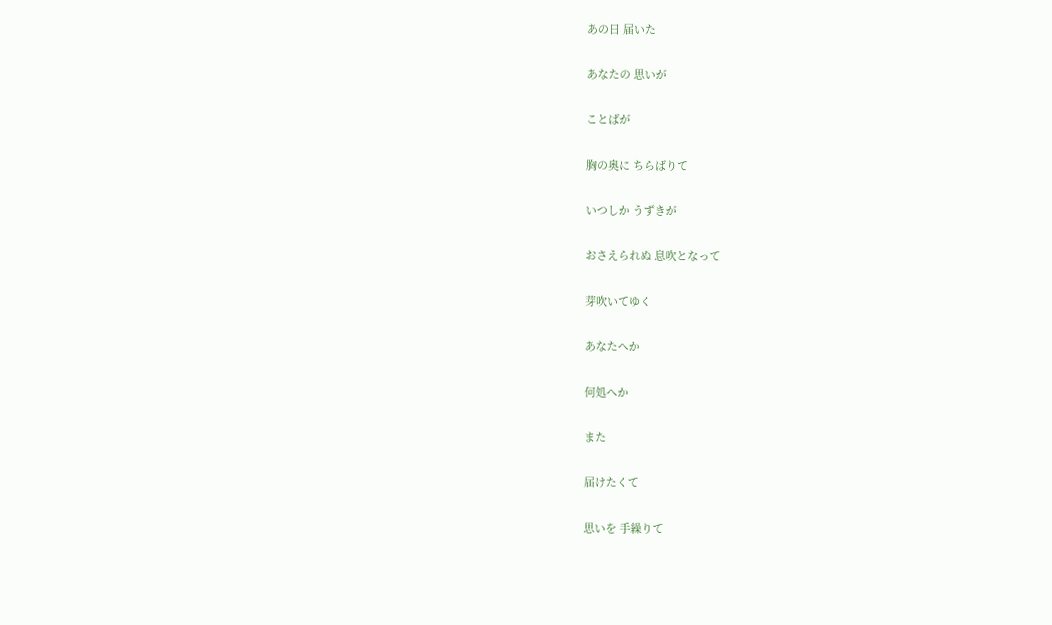あの日 届いた

あなたの 思いが

ことばが

胸の奥に ちらばりて

いつしか うずきが

おさえられぬ 息吹となって

芽吹いてゆく

あなたへか

何処へか

また

届けたくて

思いを 手繰りて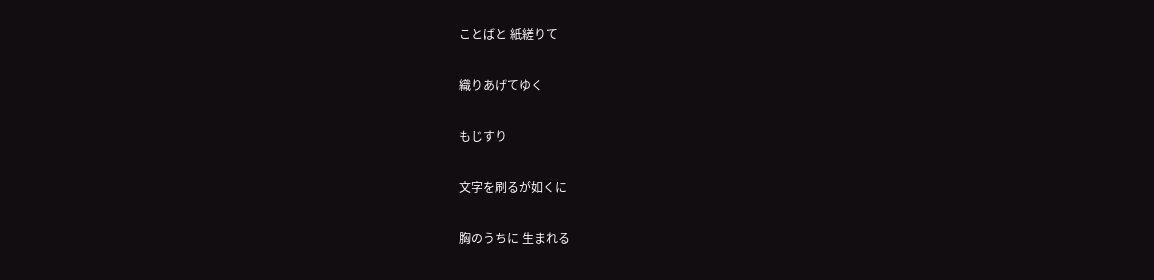ことばと 紙縒りて

織りあげてゆく

もじすり

文字を刷るが如くに

胸のうちに 生まれる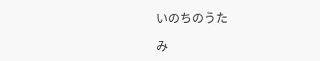いのちのうた

み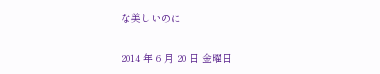な美しいのに

2014 年 6 月 20 日 金曜日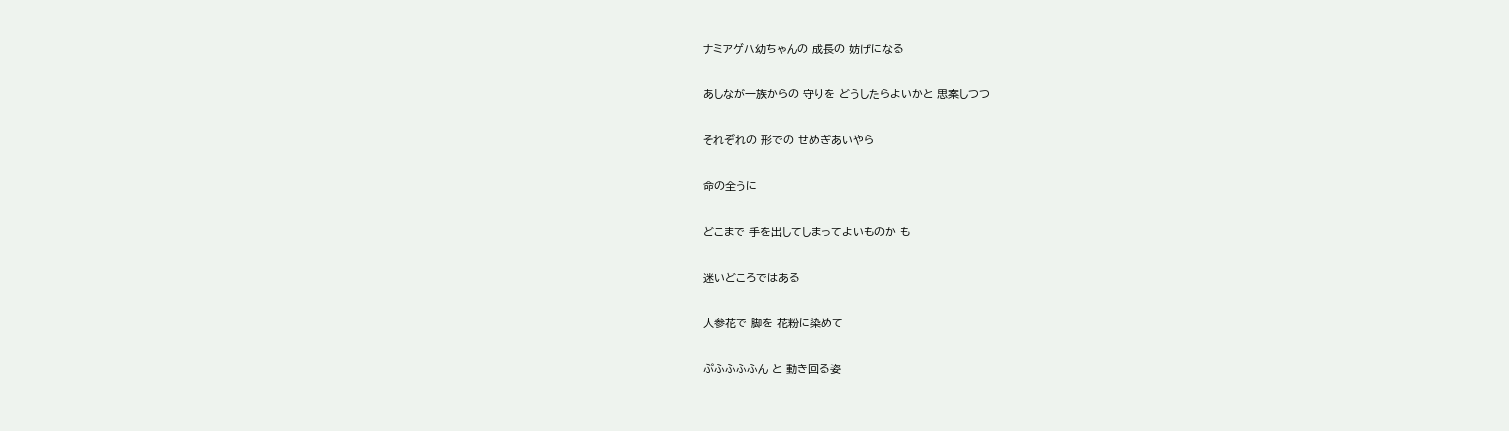ナミアゲハ幼ちゃんの 成長の 妨げになる

あしなが一族からの 守りを どうしたらよいかと 思案しつつ

それぞれの 形での せめぎあいやら

命の全うに

どこまで 手を出してしまってよいものか も

迷いどころではある

人参花で 脚を 花粉に染めて

ぷふふふふん と 動き回る姿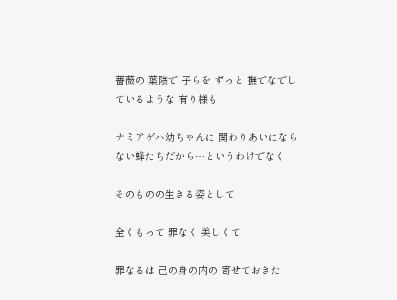薔薇の 葉陰で 子らを ずっと 撫でなでしているような 有り様も

ナミアゲハ幼ちゃんに 関わりあいにならない蜂たちだから…というわけでなく

そのものの生きる姿として

全くもって 罪なく 美しくて

罪なるは 己の身の内の 寄せておきた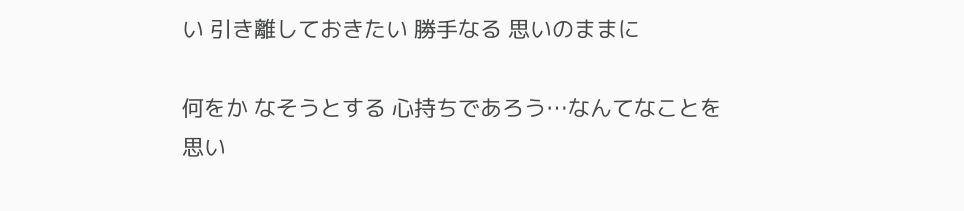い 引き離しておきたい 勝手なる 思いのままに

何をか なそうとする 心持ちであろう…なんてなことを 思い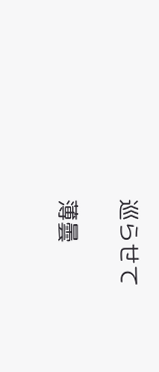巡らせて

薄曇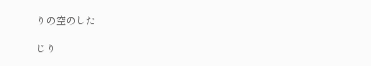りの空のした

じり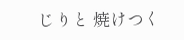じりと 焼けつく